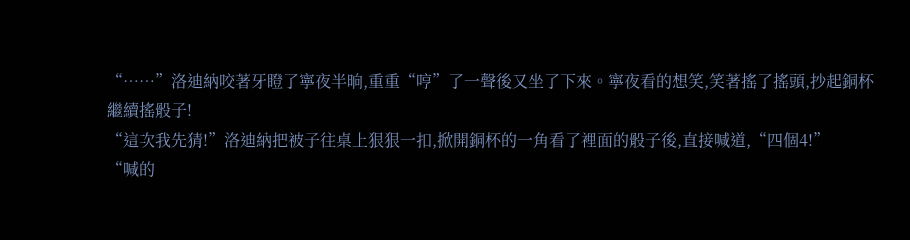“……”洛迪納咬著牙瞪了寧夜半晌,重重“哼”了一聲後又坐了下來。寧夜看的想笑,笑著搖了搖頭,抄起銅杯繼續搖骰子!
“這次我先猜!”洛迪納把被子往桌上狠狠一扣,掀開銅杯的一角看了裡面的骰子後,直接喊道,“四個4!”
“喊的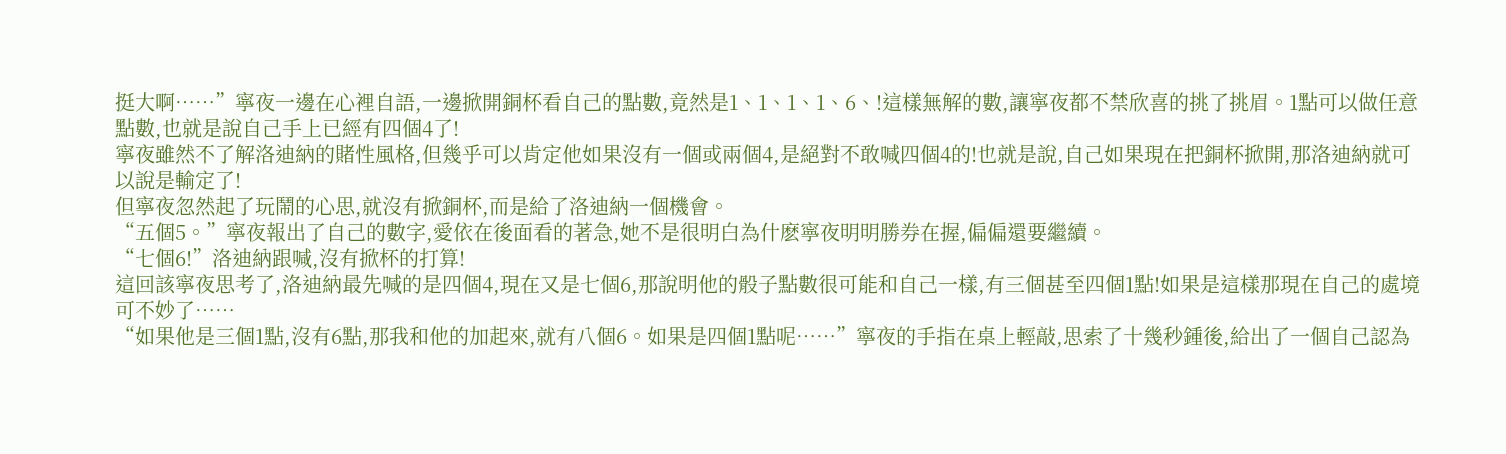挺大啊……”寧夜一邊在心裡自語,一邊掀開銅杯看自己的點數,竟然是1、1、1、1、6、!這樣無解的數,讓寧夜都不禁欣喜的挑了挑眉。1點可以做任意點數,也就是說自己手上已經有四個4了!
寧夜雖然不了解洛迪納的賭性風格,但幾乎可以肯定他如果沒有一個或兩個4,是絕對不敢喊四個4的!也就是說,自己如果現在把銅杯掀開,那洛迪納就可以說是輸定了!
但寧夜忽然起了玩鬧的心思,就沒有掀銅杯,而是給了洛迪納一個機會。
“五個5。”寧夜報出了自己的數字,愛依在後面看的著急,她不是很明白為什麽寧夜明明勝券在握,偏偏還要繼續。
“七個6!”洛迪納跟喊,沒有掀杯的打算!
這回該寧夜思考了,洛迪納最先喊的是四個4,現在又是七個6,那說明他的骰子點數很可能和自己一樣,有三個甚至四個1點!如果是這樣那現在自己的處境可不妙了……
“如果他是三個1點,沒有6點,那我和他的加起來,就有八個6。如果是四個1點呢……”寧夜的手指在桌上輕敲,思索了十幾秒鍾後,給出了一個自己認為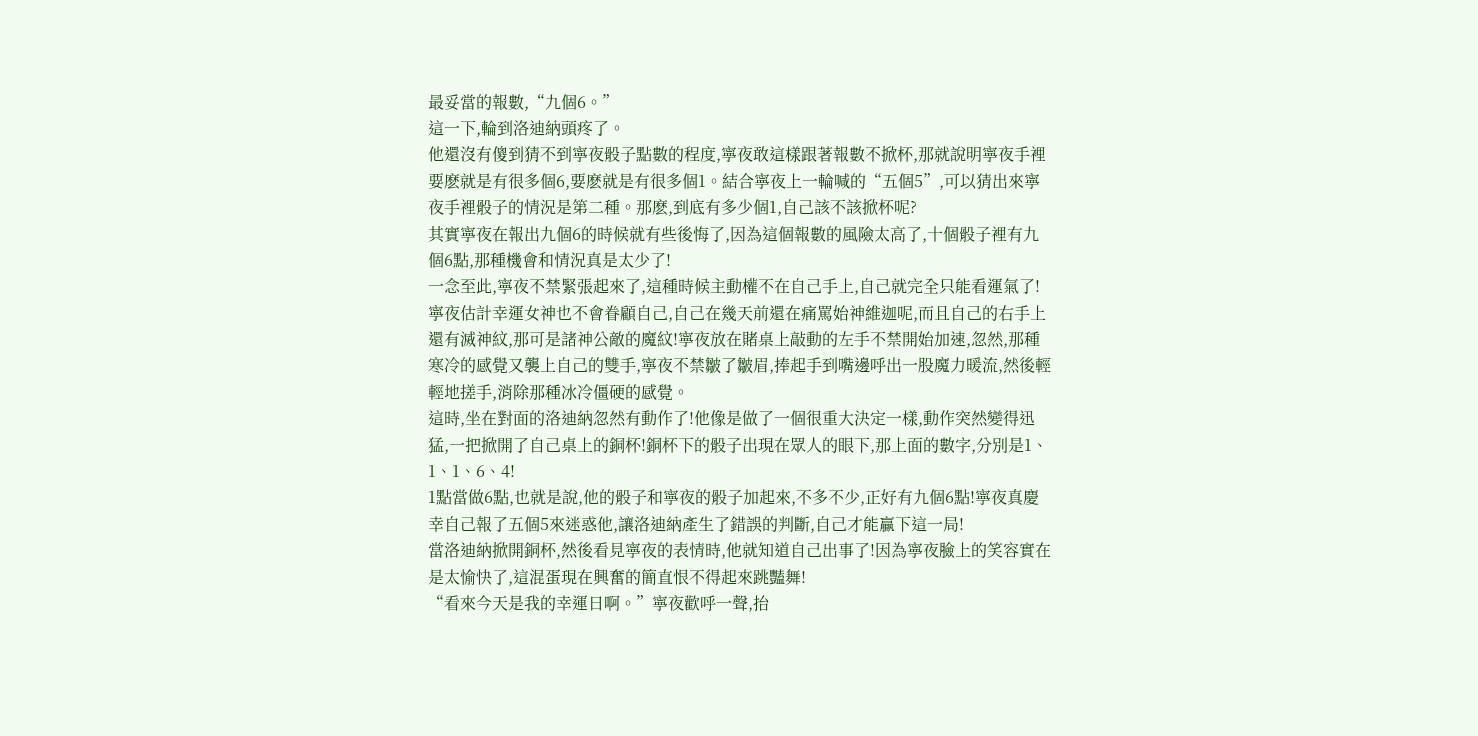最妥當的報數,“九個6。”
這一下,輪到洛迪納頭疼了。
他還沒有傻到猜不到寧夜骰子點數的程度,寧夜敢這樣跟著報數不掀杯,那就說明寧夜手裡要麽就是有很多個6,要麽就是有很多個1。結合寧夜上一輪喊的“五個5”,可以猜出來寧夜手裡骰子的情況是第二種。那麽,到底有多少個1,自己該不該掀杯呢?
其實寧夜在報出九個6的時候就有些後悔了,因為這個報數的風險太高了,十個骰子裡有九個6點,那種機會和情況真是太少了!
一念至此,寧夜不禁緊張起來了,這種時候主動權不在自己手上,自己就完全只能看運氣了!
寧夜估計幸運女神也不會眷顧自己,自己在幾天前還在痛罵始神維迦呢,而且自己的右手上還有滅神紋,那可是諸神公敵的魔紋!寧夜放在賭桌上敲動的左手不禁開始加速,忽然,那種寒冷的感覺又襲上自己的雙手,寧夜不禁皺了皺眉,捧起手到嘴邊呼出一股魔力暖流,然後輕輕地搓手,消除那種冰冷僵硬的感覺。
這時,坐在對面的洛迪納忽然有動作了!他像是做了一個很重大決定一樣,動作突然變得迅猛,一把掀開了自己桌上的銅杯!銅杯下的骰子出現在眾人的眼下,那上面的數字,分別是1、1、1、6、4!
1點當做6點,也就是說,他的骰子和寧夜的骰子加起來,不多不少,正好有九個6點!寧夜真慶幸自己報了五個5來迷惑他,讓洛迪納產生了錯誤的判斷,自己才能贏下這一局!
當洛迪納掀開銅杯,然後看見寧夜的表情時,他就知道自己出事了!因為寧夜臉上的笑容實在是太愉快了,這混蛋現在興奮的簡直恨不得起來跳豔舞!
“看來今天是我的幸運日啊。”寧夜歡呼一聲,抬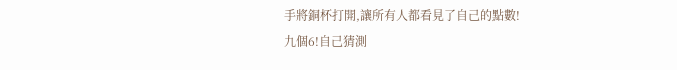手將銅杯打開,讓所有人都看見了自己的點數!
九個6!自己猜測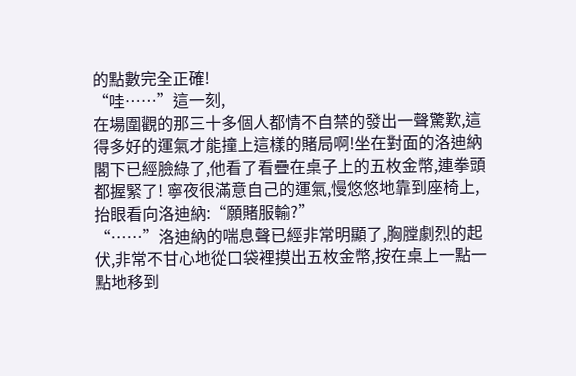的點數完全正確!
“哇……”這一刻,
在場圍觀的那三十多個人都情不自禁的發出一聲驚歎,這得多好的運氣才能撞上這樣的賭局啊!坐在對面的洛迪納閣下已經臉綠了,他看了看疊在桌子上的五枚金幣,連拳頭都握緊了! 寧夜很滿意自己的運氣,慢悠悠地靠到座椅上,抬眼看向洛迪納:“願賭服輸?”
“……”洛迪納的喘息聲已經非常明顯了,胸膛劇烈的起伏,非常不甘心地從口袋裡摸出五枚金幣,按在桌上一點一點地移到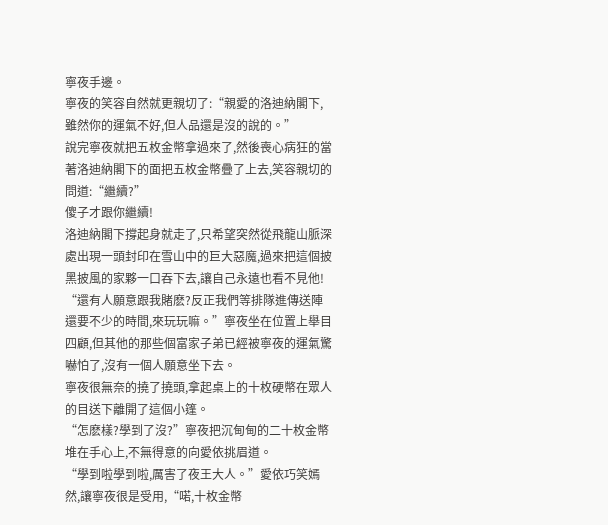寧夜手邊。
寧夜的笑容自然就更親切了:“親愛的洛迪納閣下,雖然你的運氣不好,但人品還是沒的說的。”
說完寧夜就把五枚金幣拿過來了,然後喪心病狂的當著洛迪納閣下的面把五枚金幣疊了上去,笑容親切的問道:“繼續?”
傻子才跟你繼續!
洛迪納閣下撐起身就走了,只希望突然從飛龍山脈深處出現一頭封印在雪山中的巨大惡魔,過來把這個披黑披風的家夥一口吞下去,讓自己永遠也看不見他!
“還有人願意跟我賭麽?反正我們等排隊進傳送陣還要不少的時間,來玩玩嘛。”寧夜坐在位置上舉目四顧,但其他的那些個富家子弟已經被寧夜的運氣驚嚇怕了,沒有一個人願意坐下去。
寧夜很無奈的撓了撓頭,拿起桌上的十枚硬幣在眾人的目送下離開了這個小篷。
“怎麽樣?學到了沒?”寧夜把沉甸甸的二十枚金幣堆在手心上,不無得意的向愛依挑眉道。
“學到啦學到啦,厲害了夜王大人。”愛依巧笑嫣然,讓寧夜很是受用,“喏,十枚金幣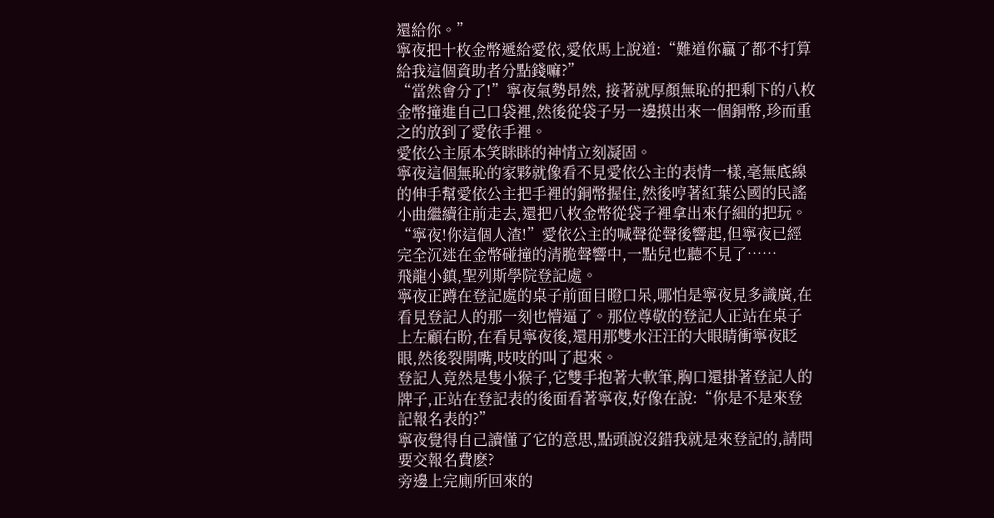還給你。”
寧夜把十枚金幣遞給愛依,愛依馬上說道:“難道你贏了都不打算給我這個資助者分點錢嘛?”
“當然會分了!”寧夜氣勢昂然, 接著就厚顏無恥的把剩下的八枚金幣撞進自己口袋裡,然後從袋子另一邊摸出來一個銅幣,珍而重之的放到了愛依手裡。
愛依公主原本笑眯眯的神情立刻凝固。
寧夜這個無恥的家夥就像看不見愛依公主的表情一樣,毫無底線的伸手幫愛依公主把手裡的銅幣握住,然後哼著紅葉公國的民謠小曲繼續往前走去,還把八枚金幣從袋子裡拿出來仔細的把玩。
“寧夜!你這個人渣!”愛依公主的喊聲從聲後響起,但寧夜已經完全沉迷在金幣碰撞的清脆聲響中,一點兒也聽不見了……
飛龍小鎮,聖列斯學院登記處。
寧夜正蹲在登記處的桌子前面目瞪口呆,哪怕是寧夜見多識廣,在看見登記人的那一刻也懵逼了。那位尊敬的登記人正站在桌子上左顧右盼,在看見寧夜後,還用那雙水汪汪的大眼睛衝寧夜眨眼,然後裂開嘴,吱吱的叫了起來。
登記人竟然是隻小猴子,它雙手抱著大軟筆,胸口還掛著登記人的牌子,正站在登記表的後面看著寧夜,好像在說:“你是不是來登記報名表的?”
寧夜覺得自己讀懂了它的意思,點頭說沒錯我就是來登記的,請問要交報名費麽?
旁邊上完廁所回來的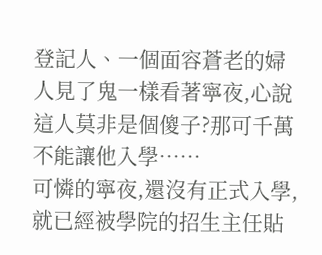登記人、一個面容蒼老的婦人見了鬼一樣看著寧夜,心說這人莫非是個傻子?那可千萬不能讓他入學……
可憐的寧夜,還沒有正式入學,就已經被學院的招生主任貼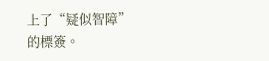上了“疑似智障”的標簽。